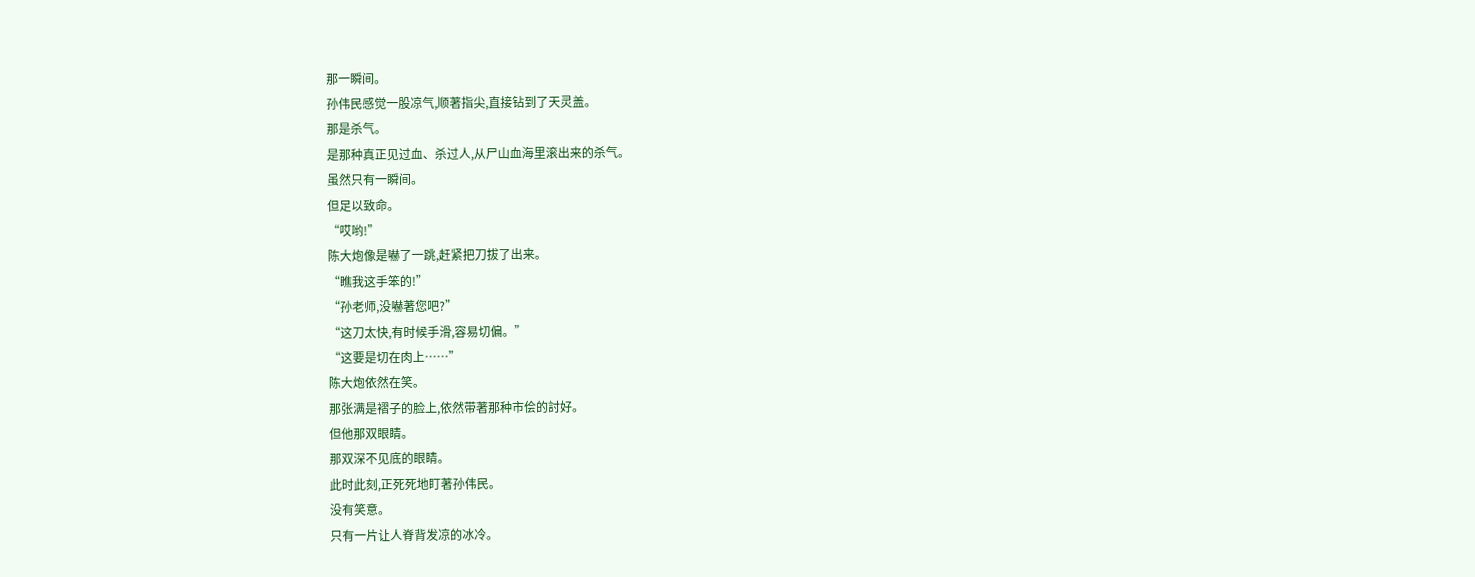那一瞬间。
孙伟民感觉一股凉气,顺著指尖,直接钻到了天灵盖。
那是杀气。
是那种真正见过血、杀过人,从尸山血海里滚出来的杀气。
虽然只有一瞬间。
但足以致命。
“哎哟!”
陈大炮像是嚇了一跳,赶紧把刀拔了出来。
“瞧我这手笨的!”
“孙老师,没嚇著您吧?”
“这刀太快,有时候手滑,容易切偏。”
“这要是切在肉上……”
陈大炮依然在笑。
那张满是褶子的脸上,依然带著那种市侩的討好。
但他那双眼睛。
那双深不见底的眼睛。
此时此刻,正死死地盯著孙伟民。
没有笑意。
只有一片让人脊背发凉的冰冷。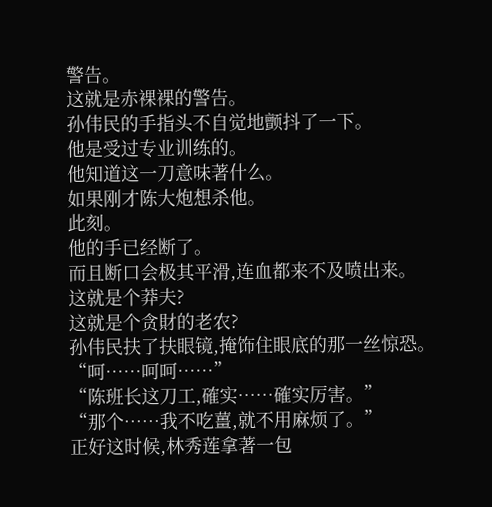警告。
这就是赤裸裸的警告。
孙伟民的手指头不自觉地颤抖了一下。
他是受过专业训练的。
他知道这一刀意味著什么。
如果刚才陈大炮想杀他。
此刻。
他的手已经断了。
而且断口会极其平滑,连血都来不及喷出来。
这就是个莽夫?
这就是个贪財的老农?
孙伟民扶了扶眼镜,掩饰住眼底的那一丝惊恐。
“呵……呵呵……”
“陈班长这刀工,確实……確实厉害。”
“那个……我不吃薑,就不用麻烦了。”
正好这时候,林秀莲拿著一包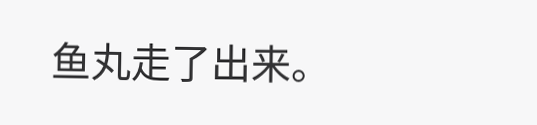鱼丸走了出来。